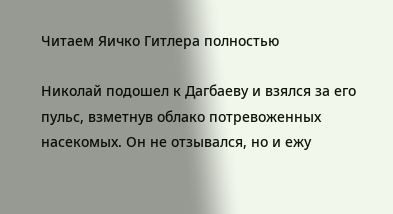Читаем Яичко Гитлера полностью

Николай подошел к Дагбаеву и взялся за его пульс, взметнув облако потревоженных насекомых. Он не отзывался, но и ежу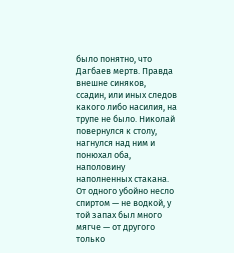было понятно, что Дагбаев мертв. Правда внешне синяков, ссадин, или иных следов какого либо насилия, на трупе не было. Николай повернулся к столу, нагнулся над ним и понюхал оба, наполовину наполненных стакана. От одного убойно несло спиртом — не водкой, у той запах был много мягче — от другого только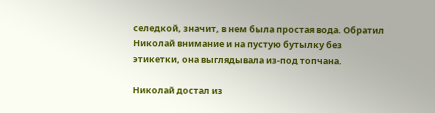селедкой, значит, в нем была простая вода. Обратил Николай внимание и на пустую бутылку без этикетки, она выглядывала из-под топчана.

Николай достал из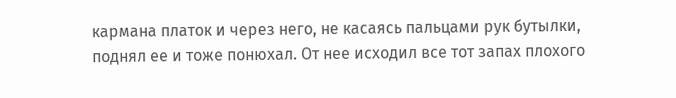кармана платок и через него, не касаясь пальцами рук бутылки, поднял ее и тоже понюхал. От нее исходил все тот запах плохого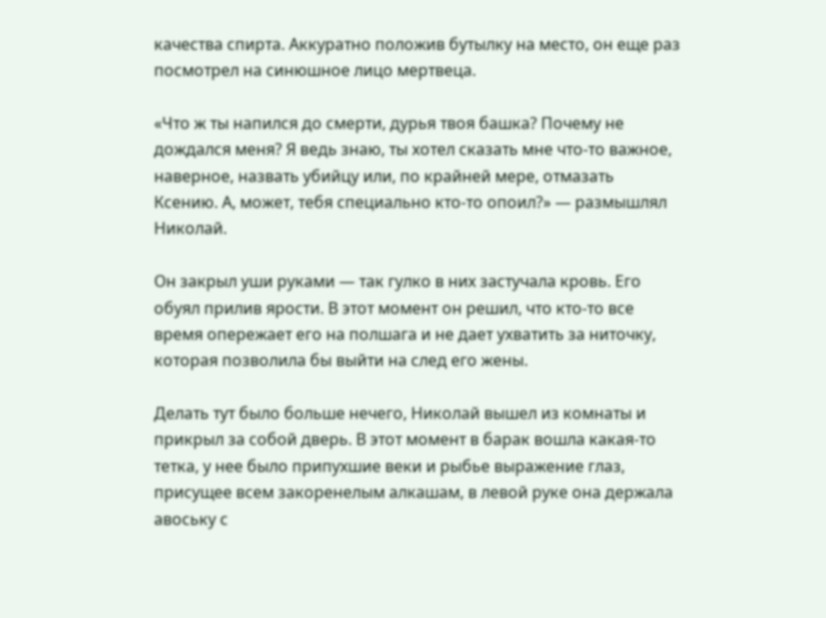качества спирта. Аккуратно положив бутылку на место, он еще раз посмотрел на синюшное лицо мертвеца.

«Что ж ты напился до смерти, дурья твоя башка? Почему не дождался меня? Я ведь знаю, ты хотел сказать мне что-то важное, наверное, назвать убийцу или, по крайней мере, отмазать Ксению. А, может, тебя специально кто-то опоил?» — размышлял Николай.

Он закрыл уши руками — так гулко в них застучала кровь. Его обуял прилив ярости. В этот момент он решил, что кто-то все время опережает его на полшага и не дает ухватить за ниточку, которая позволила бы выйти на след его жены.

Делать тут было больше нечего, Николай вышел из комнаты и прикрыл за собой дверь. В этот момент в барак вошла какая-то тетка, у нее было припухшие веки и рыбье выражение глаз, присущее всем закоренелым алкашам, в левой руке она держала авоську с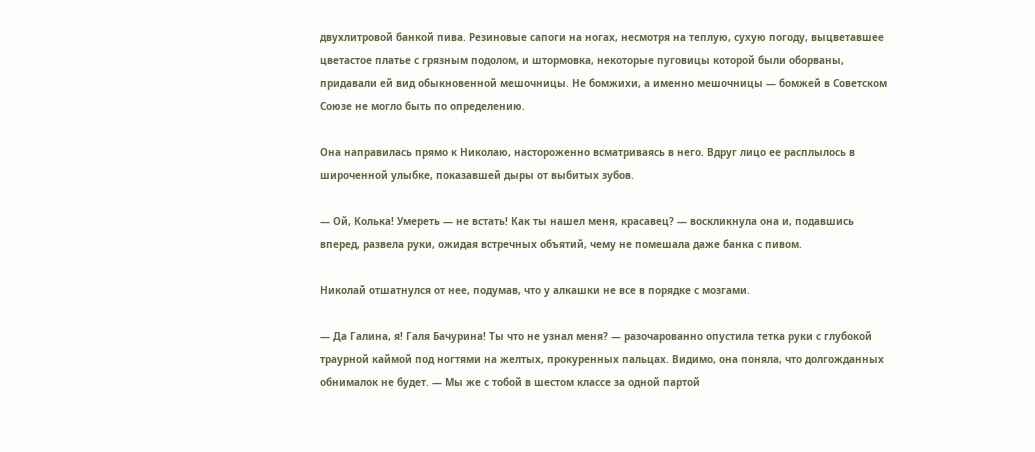двухлитровой банкой пива. Резиновые сапоги на ногах, несмотря на теплую, сухую погоду, выцветавшее цветастое платье с грязным подолом, и штормовка, некоторые пуговицы которой были оборваны, придавали ей вид обыкновенной мешочницы. Не бомжихи, а именно мешочницы — бомжей в Советском Союзе не могло быть по определению.

Она направилась прямо к Николаю, настороженно всматриваясь в него. Вдруг лицо ее расплылось в широченной улыбке, показавшей дыры от выбитых зубов.

— Ой, Колька! Умереть — не встать! Как ты нашел меня, красавец? — воскликнула она и, подавшись вперед, развела руки, ожидая встречных объятий, чему не помешала даже банка с пивом.

Николай отшатнулся от нее, подумав, что у алкашки не все в порядке с мозгами.

— Да Галина, я! Галя Бачурина! Ты что не узнал меня? — разочарованно опустила тетка руки с глубокой траурной каймой под ногтями на желтых, прокуренных пальцах. Видимо, она поняла, что долгожданных обнималок не будет. — Мы же с тобой в шестом классе за одной партой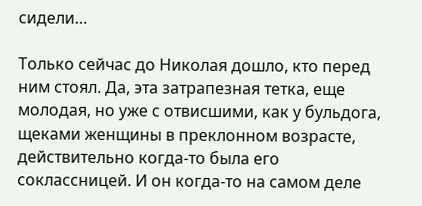сидели…

Только сейчас до Николая дошло, кто перед ним стоял. Да, эта затрапезная тетка, еще молодая, но уже с отвисшими, как у бульдога, щеками женщины в преклонном возрасте, действительно когда-то была его соклассницей. И он когда-то на самом деле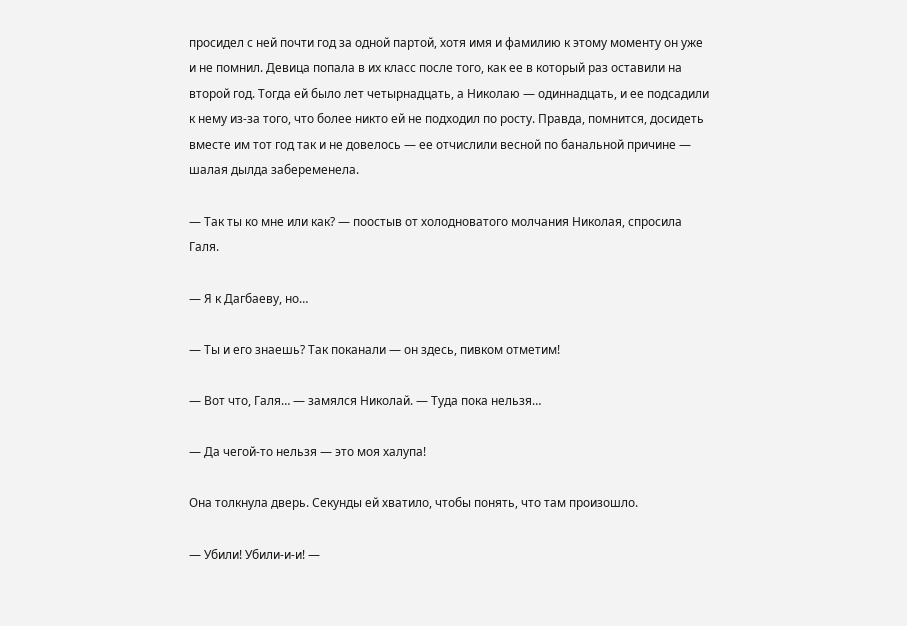просидел с ней почти год за одной партой, хотя имя и фамилию к этому моменту он уже и не помнил. Девица попала в их класс после того, как ее в который раз оставили на второй год. Тогда ей было лет четырнадцать, а Николаю — одиннадцать, и ее подсадили к нему из-за того, что более никто ей не подходил по росту. Правда, помнится, досидеть вместе им тот год так и не довелось — ее отчислили весной по банальной причине — шалая дылда забеременела.

— Так ты ко мне или как? — поостыв от холодноватого молчания Николая, спросила Галя.

— Я к Дагбаеву, но…

— Ты и его знаешь? Так поканали — он здесь, пивком отметим!

— Вот что, Галя… — замялся Николай. — Туда пока нельзя…

— Да чегой-то нельзя — это моя халупа!

Она толкнула дверь. Секунды ей хватило, чтобы понять, что там произошло.

— Убили! Убили-и-и! —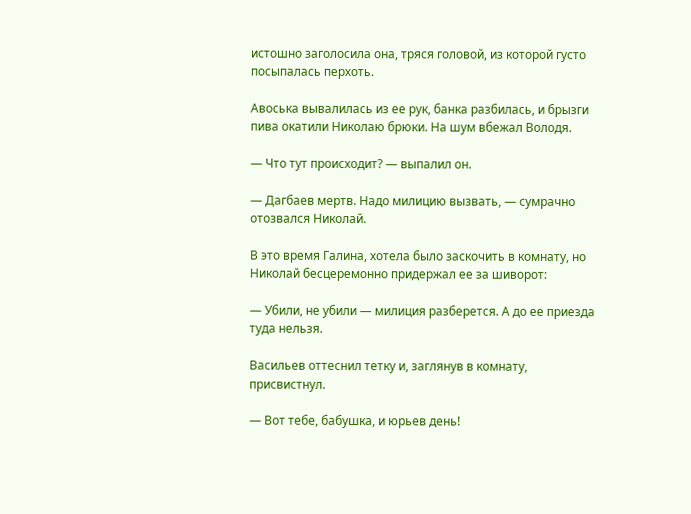истошно заголосила она, тряся головой, из которой густо посыпалась перхоть.

Авоська вывалилась из ее рук, банка разбилась, и брызги пива окатили Николаю брюки. На шум вбежал Володя.

— Что тут происходит? — выпалил он.

— Дагбаев мертв. Надо милицию вызвать, — сумрачно отозвался Николай.

В это время Галина, хотела было заскочить в комнату, но Николай бесцеремонно придержал ее за шиворот:

— Убили, не убили — милиция разберется. А до ее приезда туда нельзя.

Васильев оттеснил тетку и, заглянув в комнату, присвистнул.

— Вот тебе, бабушка, и юрьев день!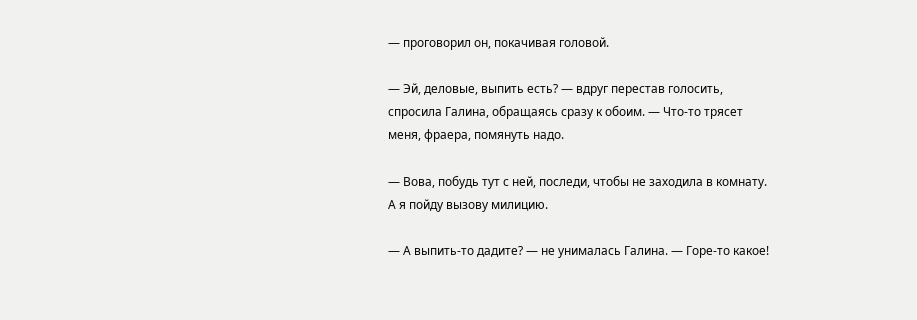— проговорил он, покачивая головой.

— Эй, деловые, выпить есть? — вдруг перестав голосить, спросила Галина, обращаясь сразу к обоим. — Что-то трясет меня, фраера, помянуть надо.

— Вова, побудь тут с ней, последи, чтобы не заходила в комнату. А я пойду вызову милицию.

— А выпить-то дадите? — не унималась Галина. — Горе-то какое!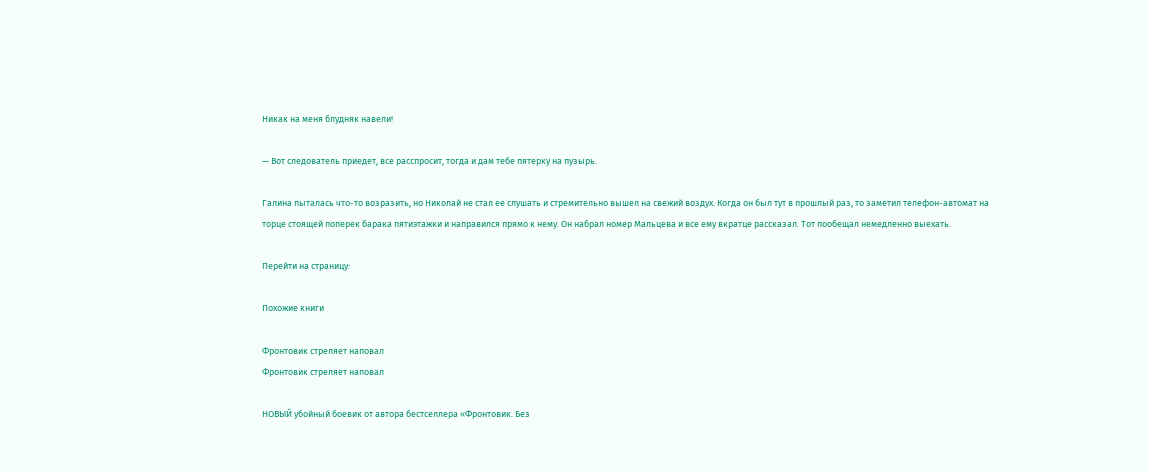Никак на меня блудняк навели!

— Вот следователь приедет, все расспросит, тогда и дам тебе пятерку на пузырь.

Галина пыталась что-то возразить, но Николай не стал ее слушать и стремительно вышел на свежий воздух. Когда он был тут в прошлый раз, то заметил телефон-автомат на торце стоящей поперек барака пятиэтажки и направился прямо к нему. Он набрал номер Мальцева и все ему вкратце рассказал. Тот пообещал немедленно выехать.

Перейти на страницу:

Похожие книги

Фронтовик стреляет наповал
Фронтовик стреляет наповал

НОВЫЙ убойный боевик от автора бестселлера «Фронтовик. Без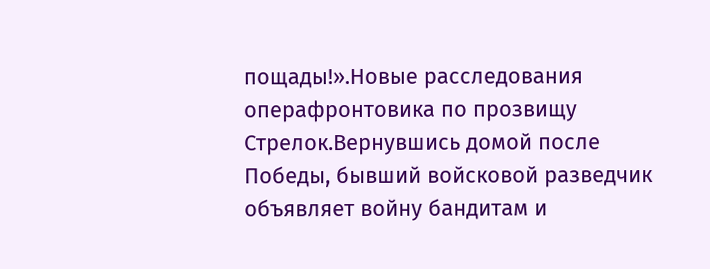пощады!».Новые расследования операфронтовика по прозвищу Стрелок.Вернувшись домой после Победы, бывший войсковой разведчик объявляет войну бандитам и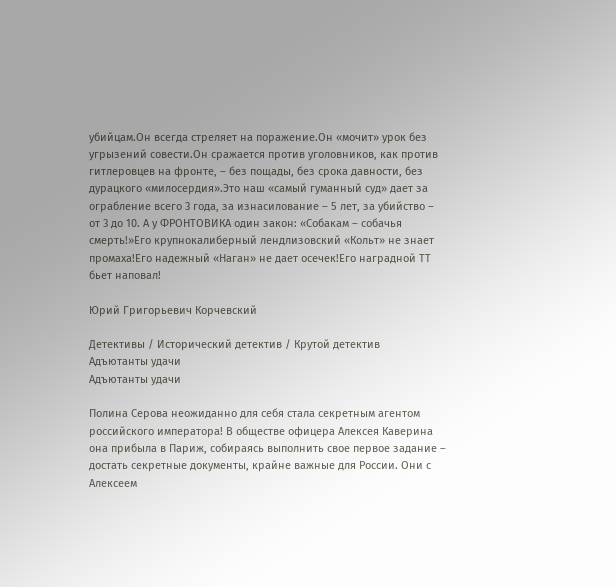убийцам.Он всегда стреляет на поражение.Он «мочит» урок без угрызений совести.Он сражается против уголовников, как против гитлеровцев на фронте, – без пощады, без срока давности, без дурацкого «милосердия».Это наш «самый гуманный суд» дает за ограбление всего 3 года, за изнасилование – 5 лет, за убийство – от 3 до 10. А у ФРОНТОВИКА один закон: «Собакам – собачья смерть!»Его крупнокалиберный лендлизовский «Кольт» не знает промаха!Его надежный «Наган» не дает осечек!Его наградной ТТ бьет наповал!

Юрий Григорьевич Корчевский

Детективы / Исторический детектив / Крутой детектив
Адъютанты удачи
Адъютанты удачи

Полина Серова неожиданно для себя стала секретным агентом российского императора! В обществе офицера Алексея Каверина она прибыла в Париж, собираясь выполнить свое первое задание – достать секретные документы, крайне важные для России. Они с Алексеем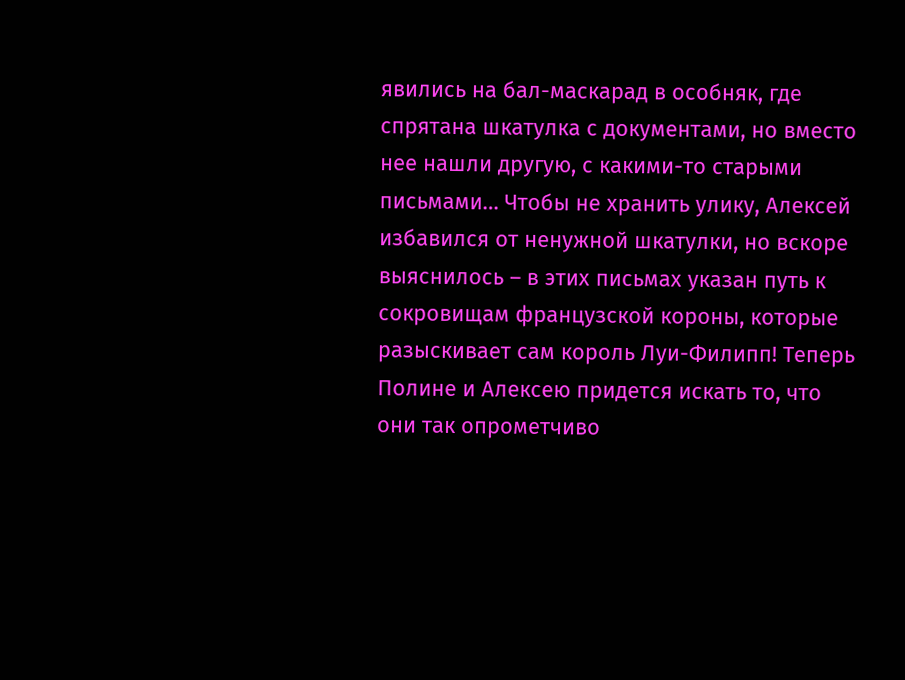явились на бал-маскарад в особняк, где спрятана шкатулка с документами, но вместо нее нашли другую, с какими-то старыми письмами… Чтобы не хранить улику, Алексей избавился от ненужной шкатулки, но вскоре выяснилось – в этих письмах указан путь к сокровищам французской короны, которые разыскивает сам король Луи-Филипп! Теперь Полине и Алексею придется искать то, что они так опрометчиво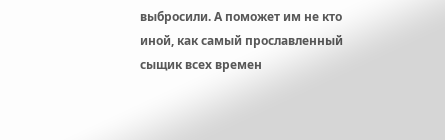выбросили. А поможет им не кто иной, как самый прославленный сыщик всех времен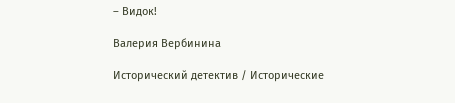– Видок!

Валерия Вербинина

Исторический детектив / Исторические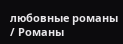любовные романы / Романы